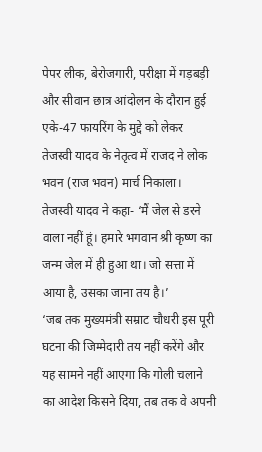पेपर लीक, बेरोजगारी, परीक्षा में गड़बड़ी और सीवान छात्र आंदोलन के दौरान हुई एके-47 फायरिंग के मुद्दे को लेकर तेजस्वी यादव के नेतृत्व में राजद ने लोक भवन (राज भवन) मार्च निकाला।
तेजस्वी यादव ने कहा- ‘मैं जेल से डरने वाला नहीं हूं। हमारे भगवान श्री कृष्ण का जन्म जेल में ही हुआ था। जो सत्ता में आया है, उसका जाना तय है।’
‘जब तक मुख्यमंत्री सम्राट चौधरी इस पूरी घटना की जिम्मेदारी तय नहीं करेंगे और यह सामने नहीं आएगा कि गोली चलाने का आदेश किसने दिया, तब तक वे अपनी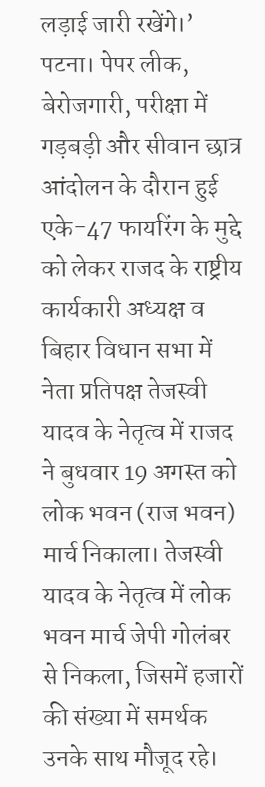लड़ाई जारी रखेंगे।’
पटना। पेपर लीक, बेरोजगारी, परीक्षा में गड़बड़ी और सीवान छात्र आंदोलन के दौरान हुई एके-47 फायरिंग के मुद्दे को लेकर राजद के राष्ट्रीय कार्यकारी अध्यक्ष व बिहार विधान सभा में नेता प्रतिपक्ष तेजस्वी यादव के नेतृत्व में राजद ने बुधवार 19 अगस्त को लोक भवन (राज भवन) मार्च निकाला। तेजस्वी यादव के नेतृत्व में लोक भवन मार्च जेपी गोलंबर से निकला, जिसमें हजारों की संख्या में समर्थक उनके साथ मौजूद रहे।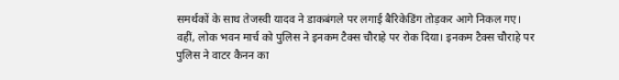समर्थकों के साथ तेजस्वी यादव ने डाकबंगले पर लगाई बैरिकेडिंग तोड़कर आगे निकल गए। वहीं, लोक भवन मार्च को पुलिस ने इनकम टैक्स चौराहे पर रोक दिया। इनकम टैक्स चौराहे पर पुलिस ने वाटर कैनन का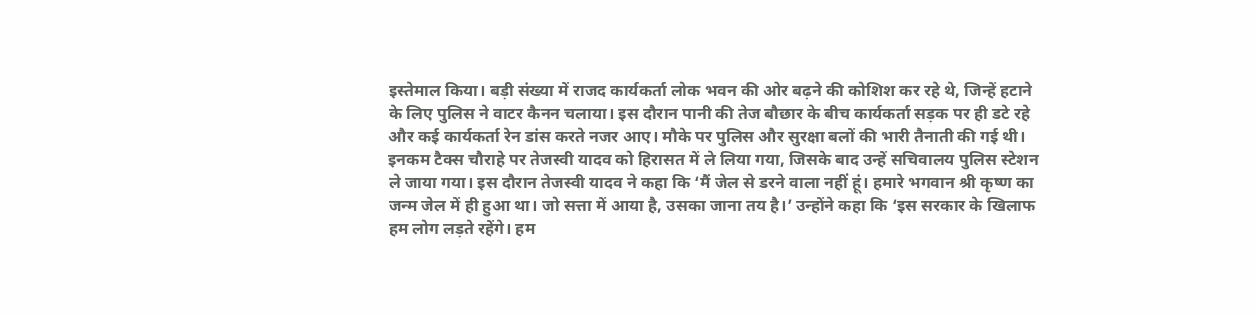इस्तेमाल किया। बड़ी संख्या में राजद कार्यकर्ता लोक भवन की ओर बढ़ने की कोशिश कर रहे थे, जिन्हें हटाने के लिए पुलिस ने वाटर कैनन चलाया। इस दौरान पानी की तेज बौछार के बीच कार्यकर्ता सड़क पर ही डटे रहे और कई कार्यकर्ता रेन डांस करते नजर आए। मौके पर पुलिस और सुरक्षा बलों की भारी तैनाती की गई थी।
इनकम टैक्स चौराहे पर तेजस्वी यादव को हिरासत में ले लिया गया, जिसके बाद उन्हें सचिवालय पुलिस स्टेशन ले जाया गया। इस दौरान तेजस्वी यादव ने कहा कि ‘मैं जेल से डरने वाला नहीं हूं। हमारे भगवान श्री कृष्ण का जन्म जेल में ही हुआ था। जो सत्ता में आया है, उसका जाना तय है।’ उन्होंने कहा कि ‘इस सरकार के खिलाफ हम लोग लड़ते रहेंगे। हम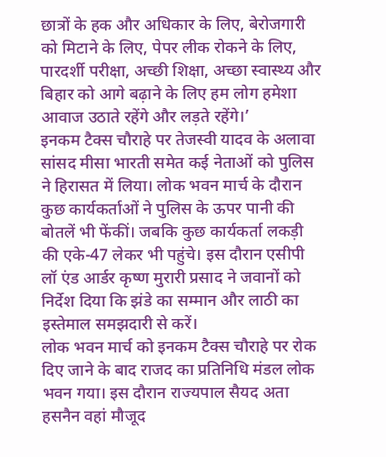छात्रों के हक और अधिकार के लिए, बेरोजगारी को मिटाने के लिए, पेपर लीक रोकने के लिए, पारदर्शी परीक्षा, अच्छी शिक्षा, अच्छा स्वास्थ्य और बिहार को आगे बढ़ाने के लिए हम लोग हमेशा आवाज उठाते रहेंगे और लड़ते रहेंगे।’
इनकम टैक्स चौराहे पर तेजस्वी यादव के अलावा सांसद मीसा भारती समेत कई नेताओं को पुलिस ने हिरासत में लिया। लोक भवन मार्च के दौरान कुछ कार्यकर्ताओं ने पुलिस के ऊपर पानी की बोतलें भी फेंकीं। जबकि कुछ कार्यकर्ता लकड़ी की एके-47 लेकर भी पहुंचे। इस दौरान एसीपी लॉ एंड आर्डर कृष्ण मुरारी प्रसाद ने जवानों को निर्देश दिया कि झंडे का सम्मान और लाठी का इस्तेमाल समझदारी से करें।
लोक भवन मार्च को इनकम टैक्स चौराहे पर रोक दिए जाने के बाद राजद का प्रतिनिधि मंडल लोक भवन गया। इस दौरान राज्यपाल सैयद अता हसनैन वहां मौजूद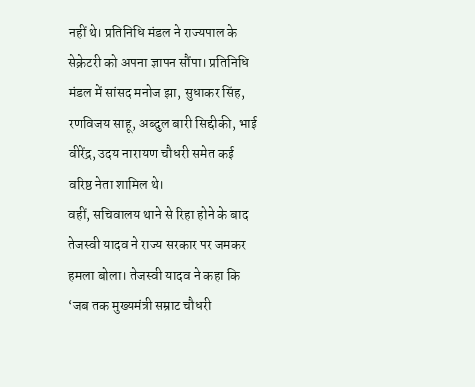नहीं थे। प्रतिनिधि मंडल ने राज्यपाल के सेक्रेटरी को अपना ज्ञापन सौंपा। प्रतिनिधि मंडल में सांसद मनोज झा, सुधाकर सिंह, रणविजय साहू, अब्दुल बारी सिद्दीकी, भाई वीरेंद्र, उदय नारायण चौधरी समेत कई वरिष्ठ नेता शामिल थे।
वहीं, सचिवालय थाने से रिहा होने के बाद तेजस्वी यादव ने राज्य सरकार पर जमकर हमला बोला। तेजस्वी यादव ने कहा कि ‘जब तक मुख्यमंत्री सम्राट चौधरी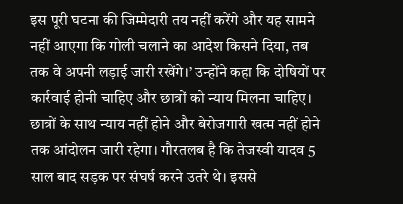इस पूरी घटना की जिम्मेदारी तय नहीं करेंगे और यह सामने नहीं आएगा कि गोली चलाने का आदेश किसने दिया, तब तक वे अपनी लड़ाई जारी रखेंगे।’ उन्होंने कहा कि दोषियों पर कार्रवाई होनी चाहिए और छात्रों को न्याय मिलना चाहिए। छात्रों के साथ न्याय नहीं होने और बेरोजगारी खत्म नहीं होने तक आंदोलन जारी रहेगा। गौरतलब है कि तेजस्वी यादव 5 साल बाद सड़क पर संघर्ष करने उतरे थे। इससे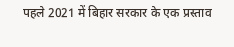पहले 2021 में बिहार सरकार के एक प्रस्ताव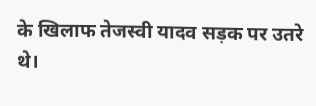के खिलाफ तेजस्वी यादव सड़क पर उतरे थे।